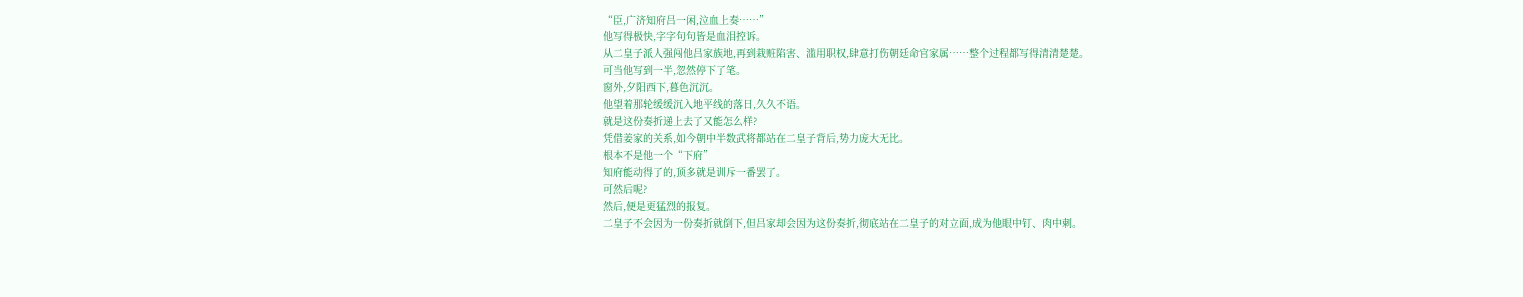“臣,广济知府吕一闲,泣血上奏……”
他写得极快,字字句句皆是血泪控诉。
从二皇子派人强闯他吕家族地,再到栽赃陷害、滥用职权,肆意打伤朝廷命官家属……整个过程都写得清清楚楚。
可当他写到一半,忽然停下了笔。
窗外,夕阳西下,暮色沉沉。
他望着那轮缓缓沉入地平线的落日,久久不语。
就是这份奏折递上去了又能怎么样?
凭借姜家的关系,如今朝中半数武将都站在二皇子背后,势力庞大无比。
根本不是他一个“下府”
知府能动得了的,顶多就是训斥一番罢了。
可然后呢?
然后,便是更猛烈的报复。
二皇子不会因为一份奏折就倒下,但吕家却会因为这份奏折,彻底站在二皇子的对立面,成为他眼中钉、肉中刺。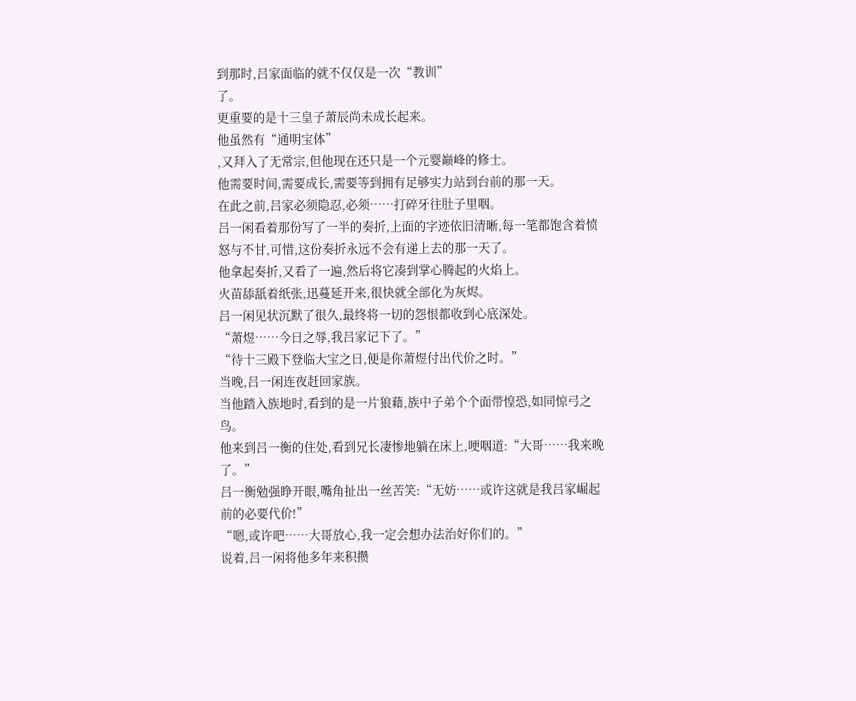到那时,吕家面临的就不仅仅是一次“教训”
了。
更重要的是十三皇子萧辰尚未成长起来。
他虽然有“通明宝体”
,又拜入了无常宗,但他现在还只是一个元婴巅峰的修士。
他需要时间,需要成长,需要等到拥有足够实力站到台前的那一天。
在此之前,吕家必须隐忍,必须……打碎牙往肚子里咽。
吕一闲看着那份写了一半的奏折,上面的字迹依旧清晰,每一笔都饱含着愤怒与不甘,可惜,这份奏折永远不会有递上去的那一天了。
他拿起奏折,又看了一遍,然后将它凑到掌心腾起的火焰上。
火苗舔舐着纸张,迅蔓延开来,很快就全部化为灰烬。
吕一闲见状沉默了很久,最终将一切的怨恨都收到心底深处。
“萧煜……今日之辱,我吕家记下了。”
“待十三殿下登临大宝之日,便是你萧煜付出代价之时。”
当晚,吕一闲连夜赶回家族。
当他踏入族地时,看到的是一片狼藉,族中子弟个个面带惶恐,如同惊弓之鸟。
他来到吕一衡的住处,看到兄长凄惨地躺在床上,哽咽道:“大哥……我来晚了。”
吕一衡勉强睁开眼,嘴角扯出一丝苦笑:“无妨……或许这就是我吕家崛起前的必要代价!”
“嗯,或许吧……大哥放心,我一定会想办法治好你们的。”
说着,吕一闲将他多年来积攒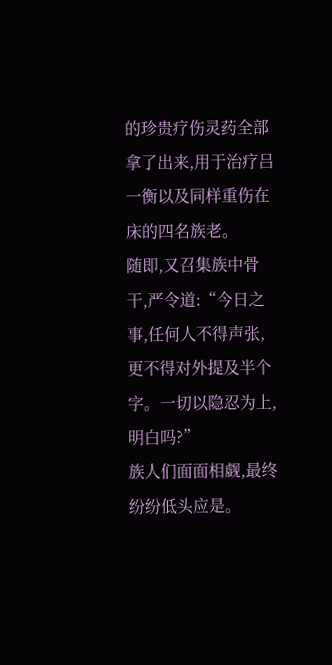的珍贵疗伤灵药全部拿了出来,用于治疗吕一衡以及同样重伤在床的四名族老。
随即,又召集族中骨干,严令道:“今日之事,任何人不得声张,更不得对外提及半个字。一切以隐忍为上,明白吗?”
族人们面面相觑,最终纷纷低头应是。